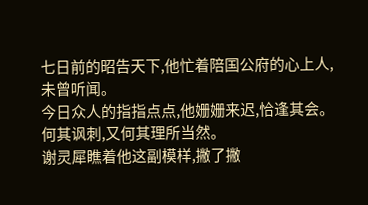七日前的昭告天下,他忙着陪国公府的心上人,未曾听闻。
今日众人的指指点点,他姗姗来迟,恰逢其会。
何其讽刺,又何其理所当然。
谢灵犀瞧着他这副模样,撇了撇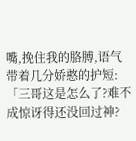嘴,挽住我的胳膊,语气带着几分娇憨的护短:
「三哥这是怎么了?难不成惊讶得还没回过神?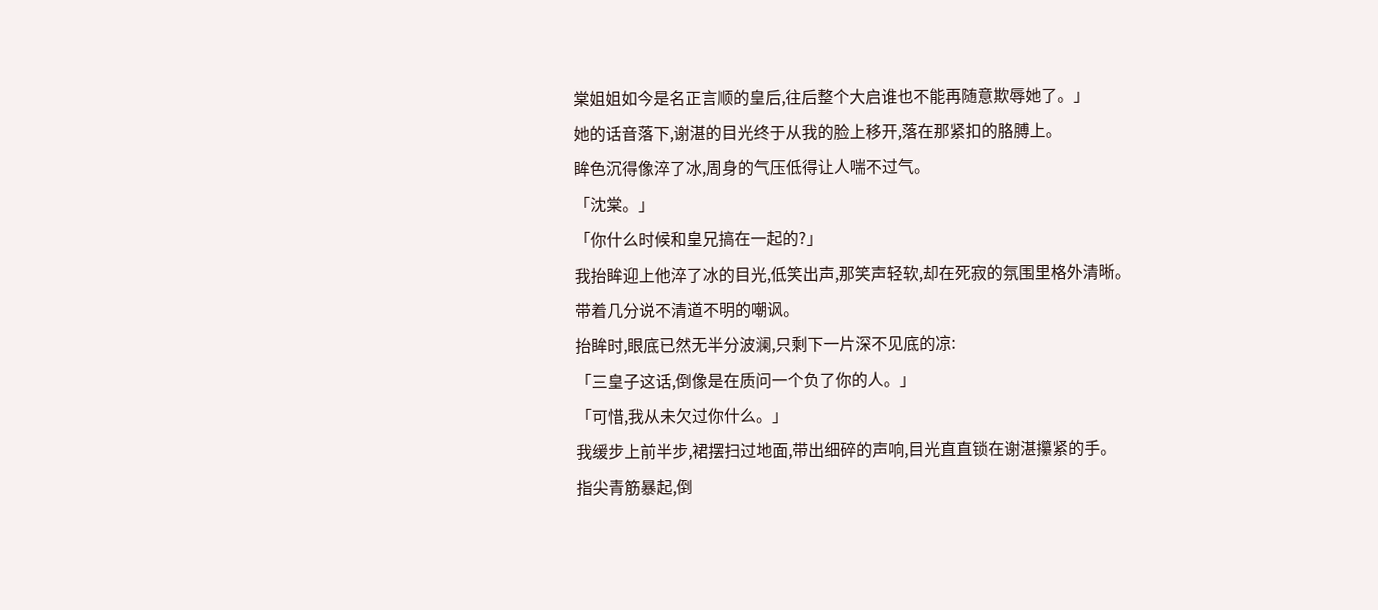棠姐姐如今是名正言顺的皇后,往后整个大启谁也不能再随意欺辱她了。」
她的话音落下,谢湛的目光终于从我的脸上移开,落在那紧扣的胳膊上。
眸色沉得像淬了冰,周身的气压低得让人喘不过气。
「沈棠。」
「你什么时候和皇兄搞在一起的?」
我抬眸迎上他淬了冰的目光,低笑出声,那笑声轻软,却在死寂的氛围里格外清晰。
带着几分说不清道不明的嘲讽。
抬眸时,眼底已然无半分波澜,只剩下一片深不见底的凉:
「三皇子这话,倒像是在质问一个负了你的人。」
「可惜,我从未欠过你什么。」
我缓步上前半步,裙摆扫过地面,带出细碎的声响,目光直直锁在谢湛攥紧的手。
指尖青筋暴起,倒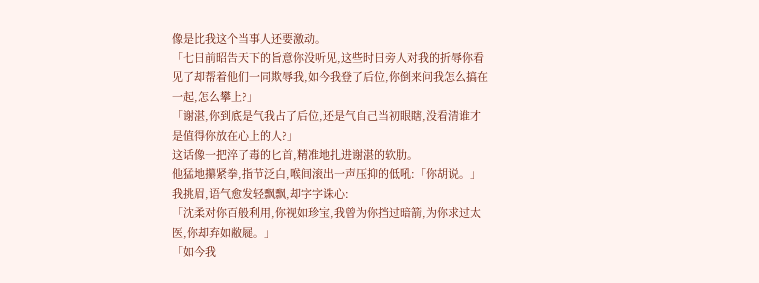像是比我这个当事人还要激动。
「七日前昭告天下的旨意你没听见,这些时日旁人对我的折辱你看见了却帮着他们一同欺辱我,如今我登了后位,你倒来问我怎么搞在一起,怎么攀上?」
「谢湛,你到底是气我占了后位,还是气自己当初眼瞎,没看清谁才是值得你放在心上的人?」
这话像一把淬了毒的匕首,精准地扎进谢湛的软肋。
他猛地攥紧拳,指节泛白,喉间滚出一声压抑的低吼:「你胡说。」
我挑眉,语气愈发轻飘飘,却字字诛心:
「沈柔对你百般利用,你视如珍宝,我曾为你挡过暗箭,为你求过太医,你却弃如敝屣。」
「如今我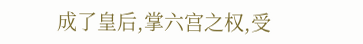成了皇后,掌六宫之权,受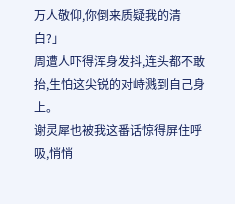万人敬仰,你倒来质疑我的清白?」
周遭人吓得浑身发抖,连头都不敢抬,生怕这尖锐的对峙溅到自己身上。
谢灵犀也被我这番话惊得屏住呼吸,悄悄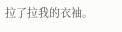拉了拉我的衣袖。